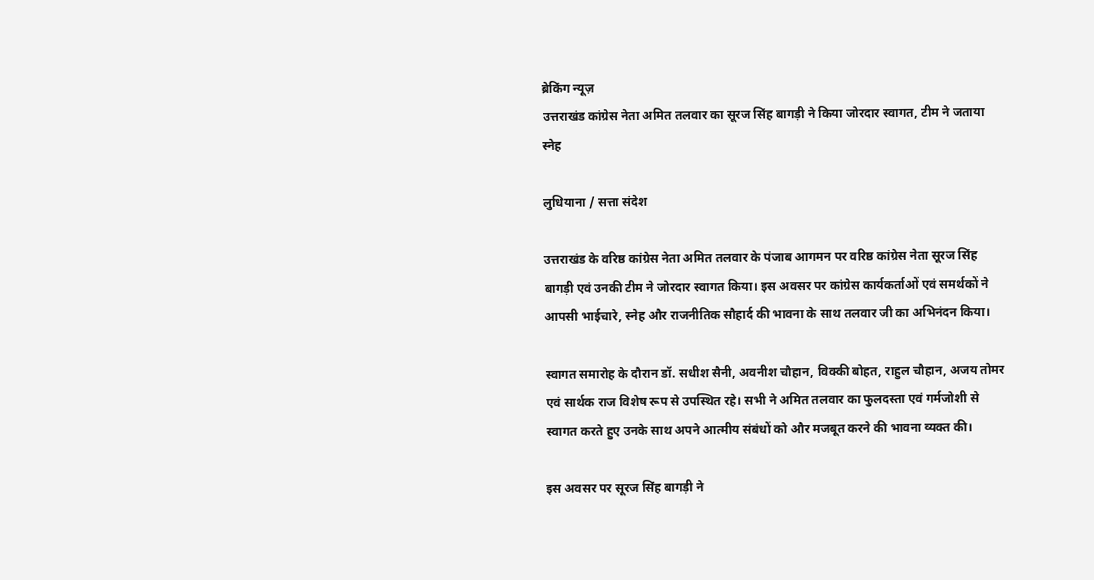ब्रेकिंग न्यूज़
उत्तराखंड कांग्रेस नेता अमित तलवार का सूरज सिंह बागड़ी ने किया जोरदार स्वागत, टीम ने जताया स्नेह

लुधियाना / सत्ता संदेश

उत्तराखंड के वरिष्ठ कांग्रेस नेता अमित तलवार के पंजाब आगमन पर वरिष्ठ कांग्रेस नेता सूरज सिंह बागड़ी एवं उनकी टीम ने जोरदार स्वागत किया। इस अवसर पर कांग्रेस कार्यकर्ताओं एवं समर्थकों ने आपसी भाईचारे, स्नेह और राजनीतिक सौहार्द की भावना के साथ तलवार जी का अभिनंदन किया।

स्वागत समारोह के दौरान डॉ. सधीश सैनी, अवनीश चौहान, विक्की बोहत, राहुल चौहान, अजय तोमर एवं सार्थक राज विशेष रूप से उपस्थित रहे। सभी ने अमित तलवार का फुलदस्ता एवं गर्मजोशी से स्वागत करते हुए उनके साथ अपने आत्मीय संबंधों को और मजबूत करने की भावना व्यक्त की।

इस अवसर पर सूरज सिंह बागड़ी ने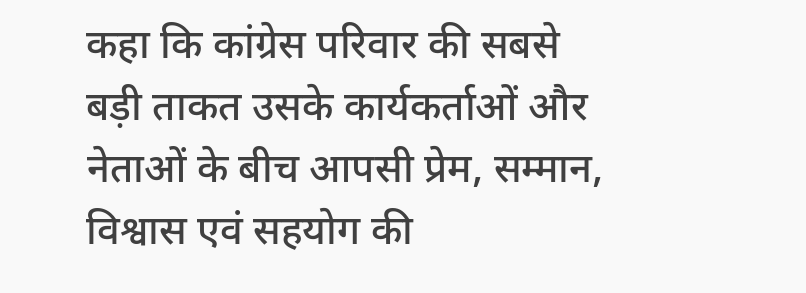कहा कि कांग्रेस परिवार की सबसे बड़ी ताकत उसके कार्यकर्ताओं और नेताओं के बीच आपसी प्रेम, सम्मान, विश्वास एवं सहयोग की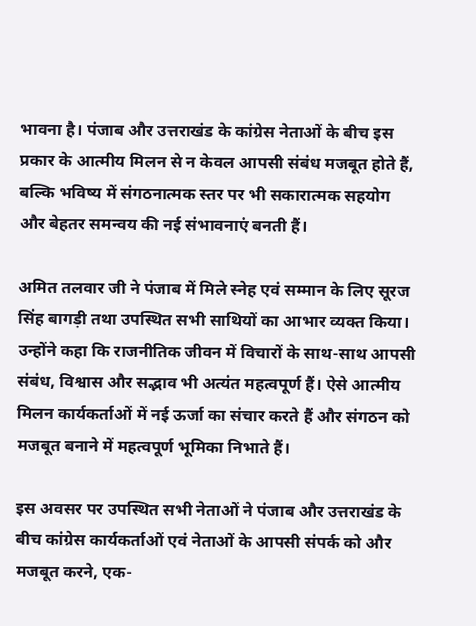भावना है। पंजाब और उत्तराखंड के कांग्रेस नेताओं के बीच इस प्रकार के आत्मीय मिलन से न केवल आपसी संबंध मजबूत होते हैं, बल्कि भविष्य में संगठनात्मक स्तर पर भी सकारात्मक सहयोग और बेहतर समन्वय की नई संभावनाएं बनती हैं।

अमित तलवार जी ने पंजाब में मिले स्नेह एवं सम्मान के लिए सूरज सिंह बागड़ी तथा उपस्थित सभी साथियों का आभार व्यक्त किया। उन्होंने कहा कि राजनीतिक जीवन में विचारों के साथ-साथ आपसी संबंध, विश्वास और सद्भाव भी अत्यंत महत्वपूर्ण हैं। ऐसे आत्मीय मिलन कार्यकर्ताओं में नई ऊर्जा का संचार करते हैं और संगठन को मजबूत बनाने में महत्वपूर्ण भूमिका निभाते हैं।

इस अवसर पर उपस्थित सभी नेताओं ने पंजाब और उत्तराखंड के बीच कांग्रेस कार्यकर्ताओं एवं नेताओं के आपसी संपर्क को और मजबूत करने, एक-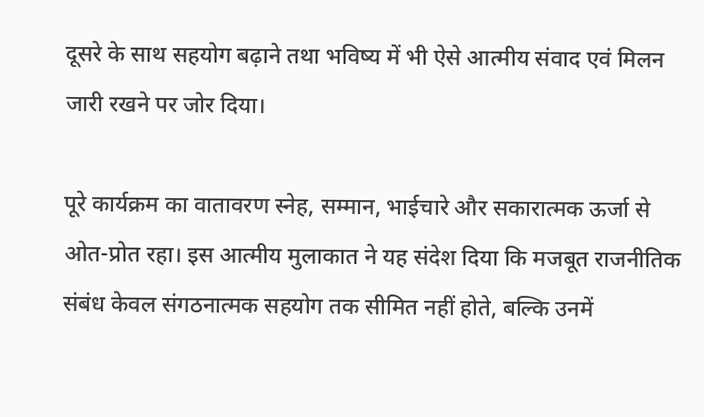दूसरे के साथ सहयोग बढ़ाने तथा भविष्य में भी ऐसे आत्मीय संवाद एवं मिलन जारी रखने पर जोर दिया।

पूरे कार्यक्रम का वातावरण स्नेह, सम्मान, भाईचारे और सकारात्मक ऊर्जा से ओत-प्रोत रहा। इस आत्मीय मुलाकात ने यह संदेश दिया कि मजबूत राजनीतिक संबंध केवल संगठनात्मक सहयोग तक सीमित नहीं होते, बल्कि उनमें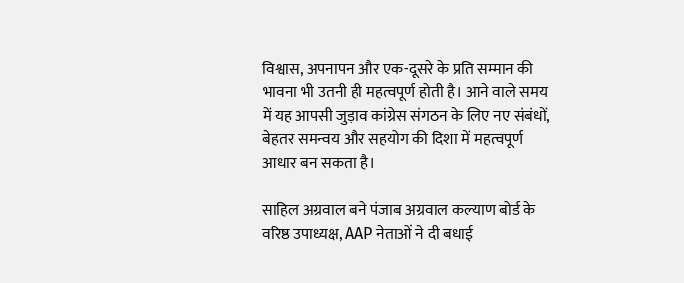विश्वास, अपनापन और एक-दूसरे के प्रति सम्मान की भावना भी उतनी ही महत्वपूर्ण होती है। आने वाले समय में यह आपसी जुड़ाव कांग्रेस संगठन के लिए नए संबंधों, बेहतर समन्वय और सहयोग की दिशा में महत्वपूर्ण आधार बन सकता है।

साहिल अग्रवाल बने पंजाब अग्रवाल कल्याण बोर्ड के वरिष्ठ उपाध्यक्ष, AAP नेताओं ने दी बधाई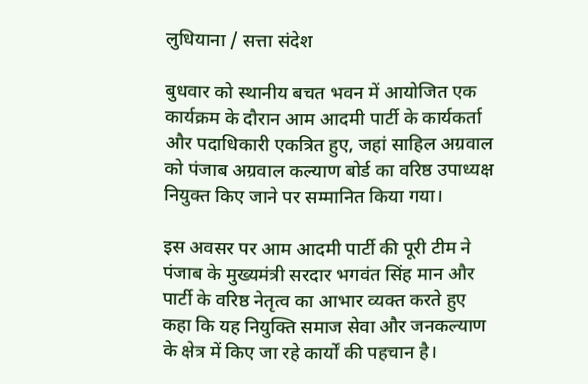लुधियाना / सत्ता संदेश

बुधवार को स्थानीय बचत भवन में आयोजित एक कार्यक्रम के दौरान आम आदमी पार्टी के कार्यकर्ता और पदाधिकारी एकत्रित हुए, जहां साहिल अग्रवाल को पंजाब अग्रवाल कल्याण बोर्ड का वरिष्ठ उपाध्यक्ष नियुक्त किए जाने पर सम्मानित किया गया।

इस अवसर पर आम आदमी पार्टी की पूरी टीम ने पंजाब के मुख्यमंत्री सरदार भगवंत सिंह मान और पार्टी के वरिष्ठ नेतृत्व का आभार व्यक्त करते हुए कहा कि यह नियुक्ति समाज सेवा और जनकल्याण के क्षेत्र में किए जा रहे कार्यों की पहचान है।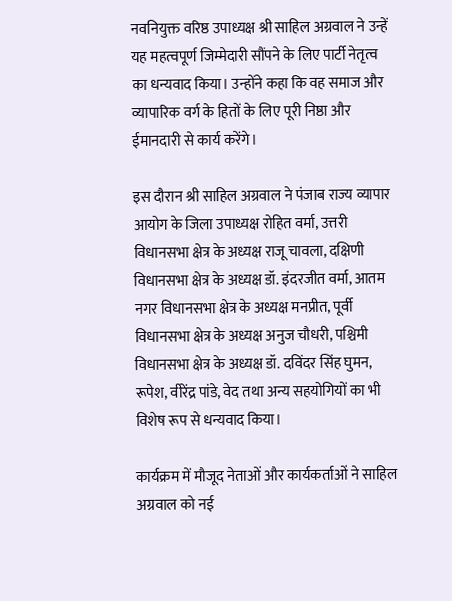नवनियुक्त वरिष्ठ उपाध्यक्ष श्री साहिल अग्रवाल ने उन्हें यह महत्वपूर्ण जिम्मेदारी सौंपने के लिए पार्टी नेतृत्व का धन्यवाद किया। उन्होंने कहा कि वह समाज और व्यापारिक वर्ग के हितों के लिए पूरी निष्ठा और ईमानदारी से कार्य करेंगे।

इस दौरान श्री साहिल अग्रवाल ने पंजाब राज्य व्यापार आयोग के जिला उपाध्यक्ष रोहित वर्मा, उत्तरी विधानसभा क्षेत्र के अध्यक्ष राजू चावला, दक्षिणी विधानसभा क्षेत्र के अध्यक्ष डॉ. इंदरजीत वर्मा, आतम नगर विधानसभा क्षेत्र के अध्यक्ष मनप्रीत, पूर्वी विधानसभा क्षेत्र के अध्यक्ष अनुज चौधरी, पश्चिमी विधानसभा क्षेत्र के अध्यक्ष डॉ. दविंदर सिंह घुमन, रूपेश, वीरेंद्र पांडे, वेद तथा अन्य सहयोगियों का भी विशेष रूप से धन्यवाद किया।

कार्यक्रम में मौजूद नेताओं और कार्यकर्ताओं ने साहिल अग्रवाल को नई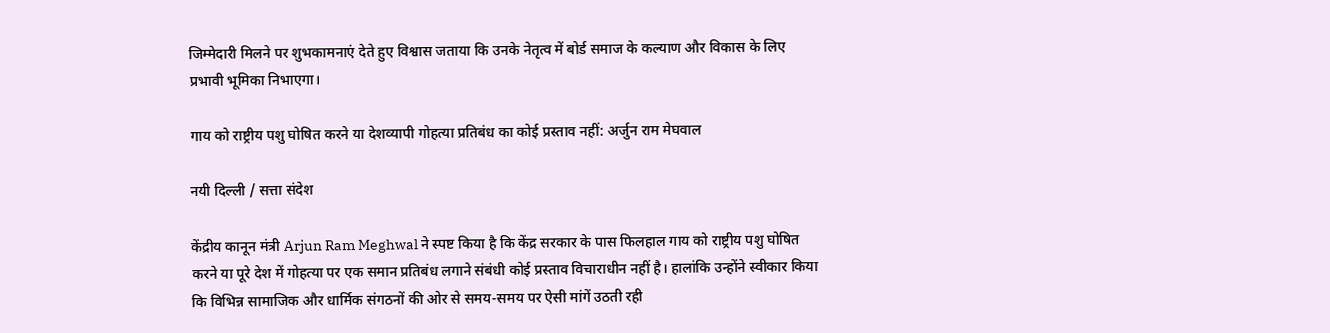जिम्मेदारी मिलने पर शुभकामनाएं देते हुए विश्वास जताया कि उनके नेतृत्व में बोर्ड समाज के कल्याण और विकास के लिए प्रभावी भूमिका निभाएगा।

गाय को राष्ट्रीय पशु घोषित करने या देशव्यापी गोहत्या प्रतिबंध का कोई प्रस्ताव नहीं: अर्जुन राम मेघवाल

नयी दिल्ली / सत्ता संदेश

केंद्रीय कानून मंत्री Arjun Ram Meghwal ने स्पष्ट किया है कि केंद्र सरकार के पास फिलहाल गाय को राष्ट्रीय पशु घोषित करने या पूरे देश में गोहत्या पर एक समान प्रतिबंध लगाने संबंधी कोई प्रस्ताव विचाराधीन नहीं है। हालांकि उन्होंने स्वीकार किया कि विभिन्न सामाजिक और धार्मिक संगठनों की ओर से समय-समय पर ऐसी मांगें उठती रही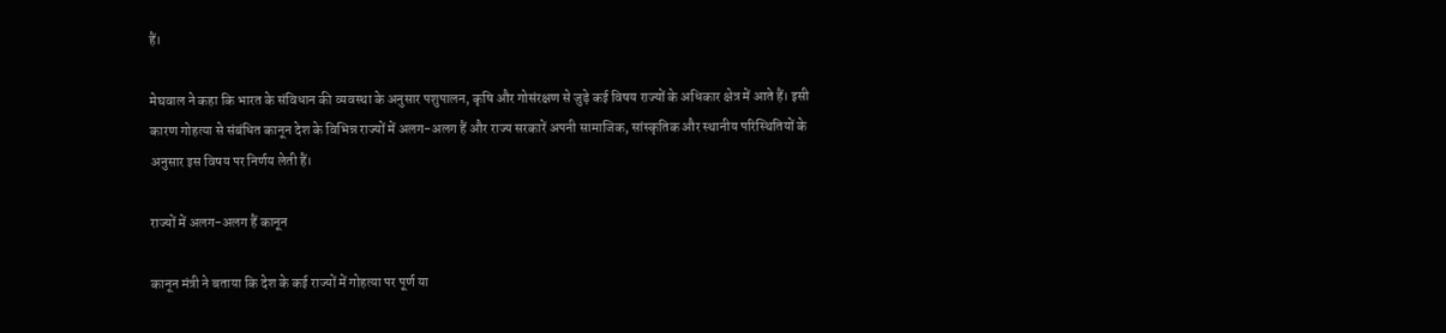हैं।

मेघवाल ने कहा कि भारत के संविधान की व्यवस्था के अनुसार पशुपालन, कृषि और गोसंरक्षण से जुड़े कई विषय राज्यों के अधिकार क्षेत्र में आते हैं। इसी कारण गोहत्या से संबंधित कानून देश के विभिन्न राज्यों में अलग-अलग हैं और राज्य सरकारें अपनी सामाजिक, सांस्कृतिक और स्थानीय परिस्थितियों के अनुसार इस विषय पर निर्णय लेती हैं।

राज्यों में अलग-अलग हैं कानून

कानून मंत्री ने बताया कि देश के कई राज्यों में गोहत्या पर पूर्ण या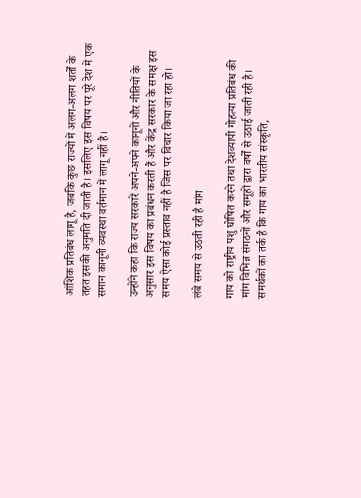आंशिक प्रतिबंध लागू है, जबकि कुछ राज्यों में अलग-अलग शर्तों के तहत इसकी अनुमति दी जाती है। इसलिए इस विषय पर पूरे देश में एक समान कानूनी व्यवस्था वर्तमान में लागू नहीं है।

उन्होंने कहा कि राज्य सरकारें अपने-अपने कानूनों और नीतियों के अनुसार इस विषय का प्रबंधन करती हैं और केंद्र सरकार के समक्ष इस समय ऐसा कोई प्रस्ताव नहीं है जिस पर विचार किया जा रहा हो।

लंबे समय से उठती रही है मांग

गाय को राष्ट्रीय पशु घोषित करने तथा देशव्यापी गोहत्या प्रतिबंध की मांग विभिन्न संगठनों और समूहों द्वारा वर्षों से उठाई जाती रही है। समर्थकों का तर्क है कि गाय का भारतीय संस्कृति,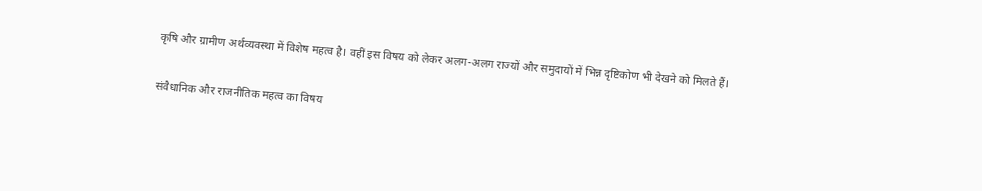कृषि और ग्रामीण अर्थव्यवस्था में विशेष महत्व है। वहीं इस विषय को लेकर अलग-अलग राज्यों और समुदायों में भिन्न दृष्टिकोण भी देखने को मिलते हैं।

संवैधानिक और राजनीतिक महत्व का विषय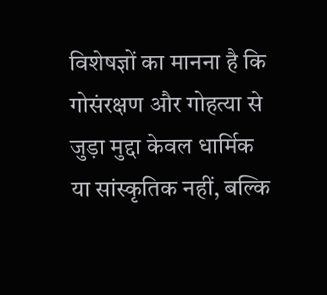विशेषज्ञों का मानना है कि गोसंरक्षण और गोहत्या से जुड़ा मुद्दा केवल धार्मिक या सांस्कृतिक नहीं, बल्कि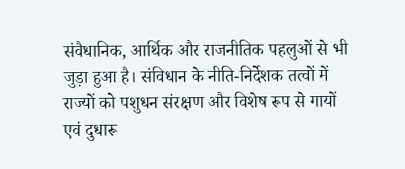संवैधानिक, आर्थिक और राजनीतिक पहलुओं से भी जुड़ा हुआ है। संविधान के नीति-निर्देशक तत्वों में राज्यों को पशुधन संरक्षण और विशेष रूप से गायों एवं दुधारू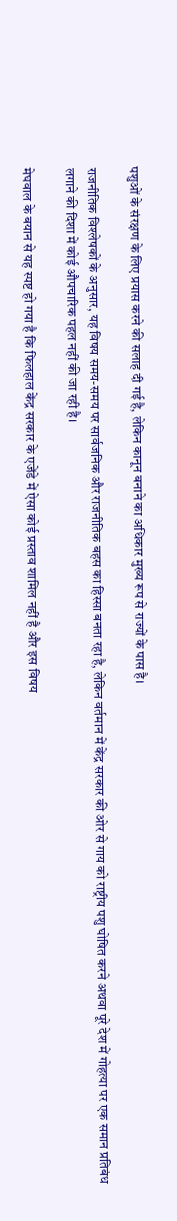पशुओं के संरक्षण के लिए प्रयास करने की सलाह दी गई है, लेकिन कानून बनाने का अधिकार मुख्य रूप से राज्यों के पास है।

राजनीतिक विश्लेषकों के अनुसार, यह विषय समय-समय पर सार्वजनिक और राजनीतिक बहस का हिस्सा बनता रहा है, लेकिन वर्तमान में केंद्र सरकार की ओर से गाय को राष्ट्रीय पशु घोषित करने अथवा पूरे देश में गोहत्या पर एक समान प्रतिबंध लगाने की दिशा में कोई औपचारिक पहल नहीं की जा रही है।

मेघवाल के बयान से यह स्पष्ट हो गया है कि फिलहाल केंद्र सरकार के एजेंडे में ऐसा कोई प्रस्ताव शामिल नहीं है और इस विषय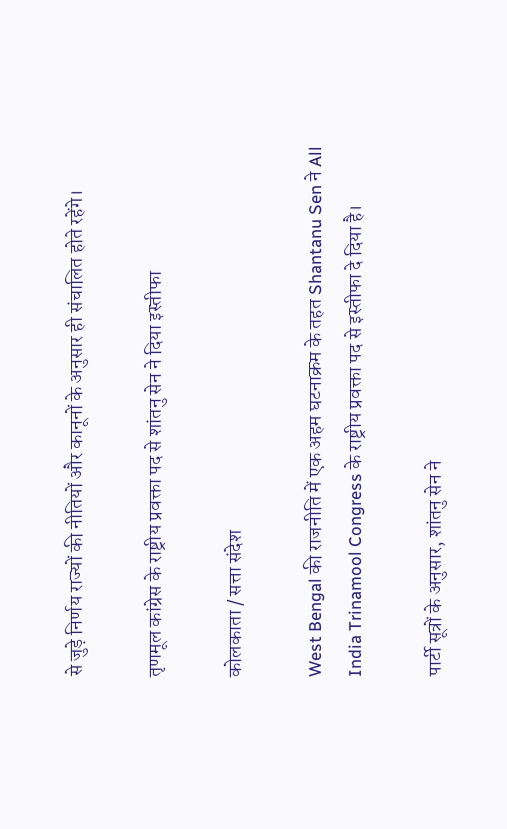से जुड़े निर्णय राज्यों की नीतियों और कानूनों के अनुसार ही संचालित होते रहेंगे।

तृणमूल कांग्रेस के राष्ट्रीय प्रवक्ता पद से शांतनु सेन ने दिया इस्तीफा

कोलकाता / सत्ता संदेश

West Bengal की राजनीति में एक अहम घटनाक्रम के तहत Shantanu Sen ने All India Trinamool Congress के राष्ट्रीय प्रवक्ता पद से इस्तीफा दे दिया है।

पार्टी सूत्रों के अनुसार, शांतनु सेन ने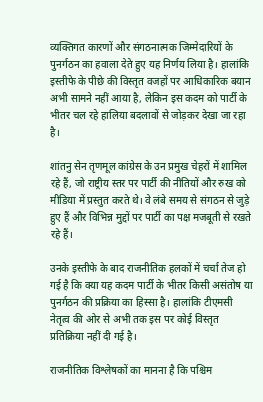व्यक्तिगत कारणों और संगठनात्मक जिम्मेदारियों के पुनर्गठन का हवाला देते हुए यह निर्णय लिया है। हालांकि इस्तीफे के पीछे की विस्तृत वजहों पर आधिकारिक बयान अभी सामने नहीं आया है, लेकिन इस कदम को पार्टी के भीतर चल रहे हालिया बदलावों से जोड़कर देखा जा रहा है।

शांतनु सेन तृणमूल कांग्रेस के उन प्रमुख चेहरों में शामिल रहे हैं, जो राष्ट्रीय स्तर पर पार्टी की नीतियों और रुख को मीडिया में प्रस्तुत करते थे। वे लंबे समय से संगठन से जुड़े हुए हैं और विभिन्न मुद्दों पर पार्टी का पक्ष मजबूती से रखते रहे हैं।

उनके इस्तीफे के बाद राजनीतिक हलकों में चर्चा तेज हो गई है कि क्या यह कदम पार्टी के भीतर किसी असंतोष या पुनर्गठन की प्रक्रिया का हिस्सा है। हालांकि टीएमसी नेतृत्व की ओर से अभी तक इस पर कोई विस्तृत प्रतिक्रिया नहीं दी गई है।

राजनीतिक विश्लेषकों का मानना है कि पश्चिम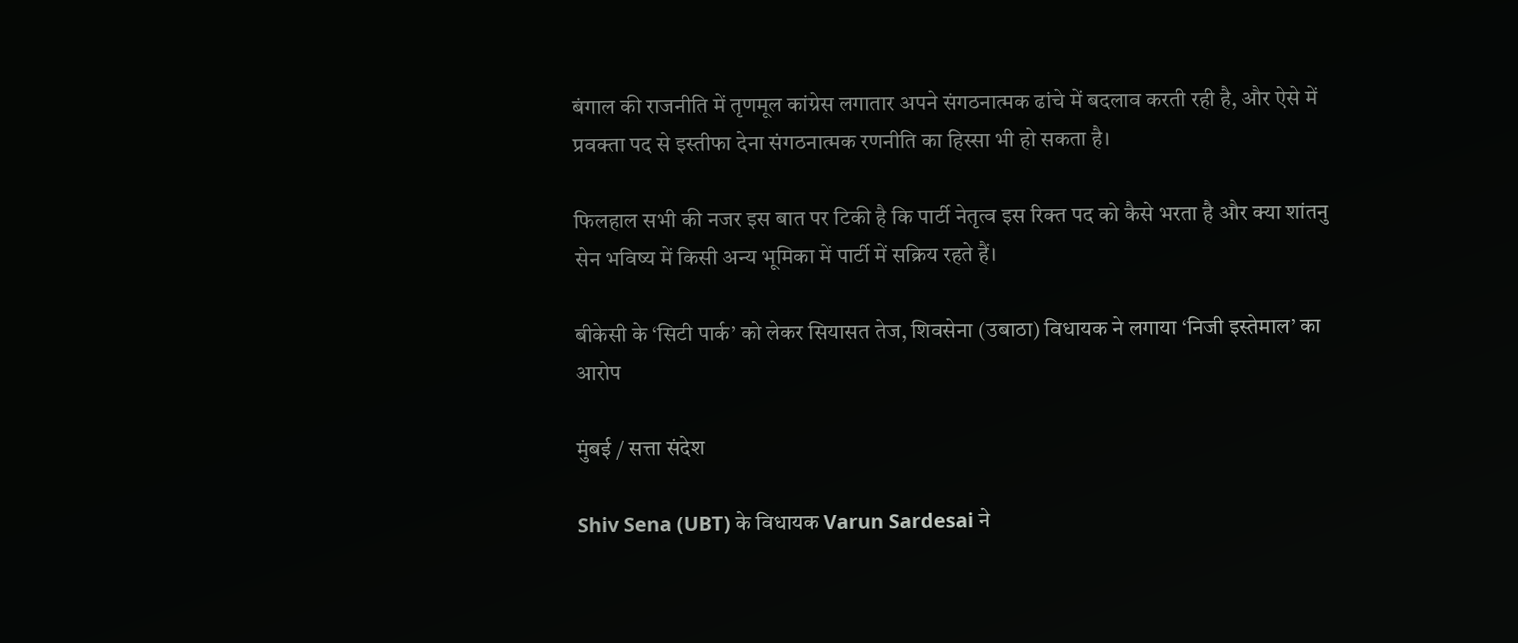बंगाल की राजनीति में तृणमूल कांग्रेस लगातार अपने संगठनात्मक ढांचे में बदलाव करती रही है, और ऐसे में प्रवक्ता पद से इस्तीफा देना संगठनात्मक रणनीति का हिस्सा भी हो सकता है।

फिलहाल सभी की नजर इस बात पर टिकी है कि पार्टी नेतृत्व इस रिक्त पद को कैसे भरता है और क्या शांतनु सेन भविष्य में किसी अन्य भूमिका में पार्टी में सक्रिय रहते हैं।

बीकेसी के ‘सिटी पार्क’ को लेकर सियासत तेज, शिवसेना (उबाठा) विधायक ने लगाया ‘निजी इस्तेमाल’ का आरोप

मुंबई / सत्ता संदेश

Shiv Sena (UBT) के विधायक Varun Sardesai ने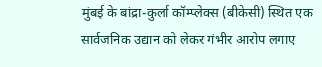मुंबई के बांद्रा-कुर्ला कॉम्प्लेक्स (बीकेसी) स्थित एक सार्वजनिक उद्यान को लेकर गंभीर आरोप लगाए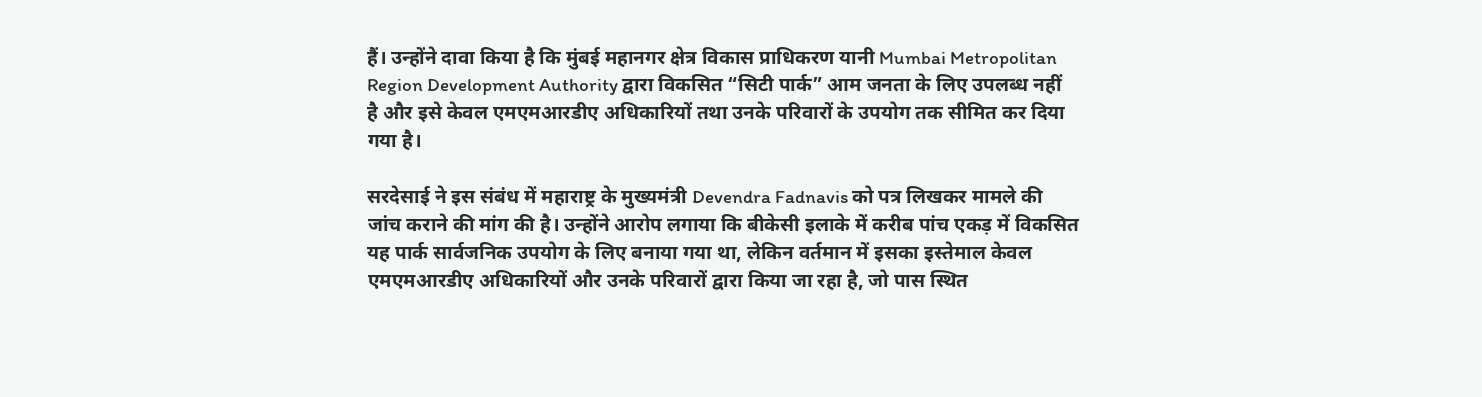हैं। उन्होंने दावा किया है कि मुंबई महानगर क्षेत्र विकास प्राधिकरण यानी Mumbai Metropolitan Region Development Authority द्वारा विकसित “सिटी पार्क” आम जनता के लिए उपलब्ध नहीं है और इसे केवल एमएमआरडीए अधिकारियों तथा उनके परिवारों के उपयोग तक सीमित कर दिया गया है।

सरदेसाई ने इस संबंध में महाराष्ट्र के मुख्यमंत्री Devendra Fadnavis को पत्र लिखकर मामले की जांच कराने की मांग की है। उन्होंने आरोप लगाया कि बीकेसी इलाके में करीब पांच एकड़ में विकसित यह पार्क सार्वजनिक उपयोग के लिए बनाया गया था, लेकिन वर्तमान में इसका इस्तेमाल केवल एमएमआरडीए अधिकारियों और उनके परिवारों द्वारा किया जा रहा है, जो पास स्थित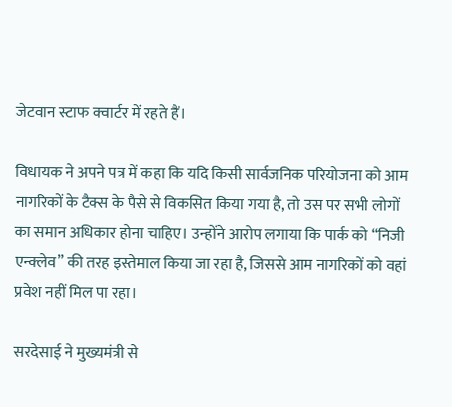जेटवान स्टाफ क्वार्टर में रहते हैं।

विधायक ने अपने पत्र में कहा कि यदि किसी सार्वजनिक परियोजना को आम नागरिकों के टैक्स के पैसे से विकसित किया गया है, तो उस पर सभी लोगों का समान अधिकार होना चाहिए। उन्होंने आरोप लगाया कि पार्क को “निजी एन्क्लेव” की तरह इस्तेमाल किया जा रहा है, जिससे आम नागरिकों को वहां प्रवेश नहीं मिल पा रहा।

सरदेसाई ने मुख्यमंत्री से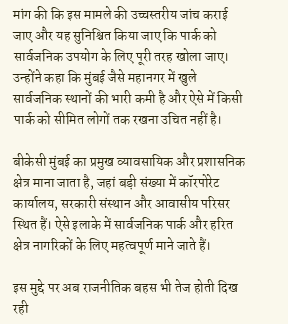मांग की कि इस मामले की उच्चस्तरीय जांच कराई जाए और यह सुनिश्चित किया जाए कि पार्क को सार्वजनिक उपयोग के लिए पूरी तरह खोला जाए। उन्होंने कहा कि मुंबई जैसे महानगर में खुले सार्वजनिक स्थानों की भारी कमी है और ऐसे में किसी पार्क को सीमित लोगों तक रखना उचित नहीं है।

बीकेसी मुंबई का प्रमुख व्यावसायिक और प्रशासनिक क्षेत्र माना जाता है, जहां बड़ी संख्या में कॉरपोरेट कार्यालय, सरकारी संस्थान और आवासीय परिसर स्थित हैं। ऐसे इलाके में सार्वजनिक पार्क और हरित क्षेत्र नागरिकों के लिए महत्वपूर्ण माने जाते हैं।

इस मुद्दे पर अब राजनीतिक बहस भी तेज होती दिख रही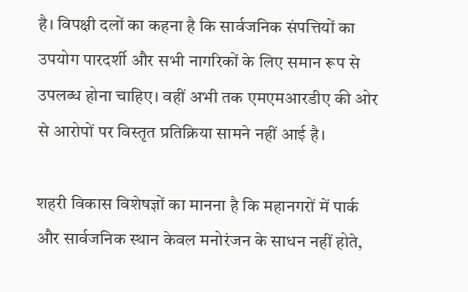है। विपक्षी दलों का कहना है कि सार्वजनिक संपत्तियों का उपयोग पारदर्शी और सभी नागरिकों के लिए समान रूप से उपलब्ध होना चाहिए। वहीं अभी तक एमएमआरडीए की ओर से आरोपों पर विस्तृत प्रतिक्रिया सामने नहीं आई है।

शहरी विकास विशेषज्ञों का मानना है कि महानगरों में पार्क और सार्वजनिक स्थान केवल मनोरंजन के साधन नहीं होते,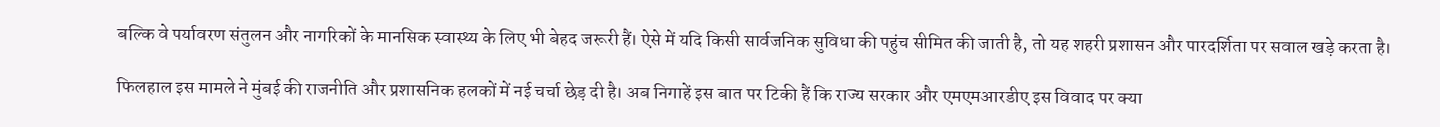बल्कि वे पर्यावरण संतुलन और नागरिकों के मानसिक स्वास्थ्य के लिए भी बेहद जरूरी हैं। ऐसे में यदि किसी सार्वजनिक सुविधा की पहुंच सीमित की जाती है, तो यह शहरी प्रशासन और पारदर्शिता पर सवाल खड़े करता है।

फिलहाल इस मामले ने मुंबई की राजनीति और प्रशासनिक हलकों में नई चर्चा छेड़ दी है। अब निगाहें इस बात पर टिकी हैं कि राज्य सरकार और एमएमआरडीए इस विवाद पर क्या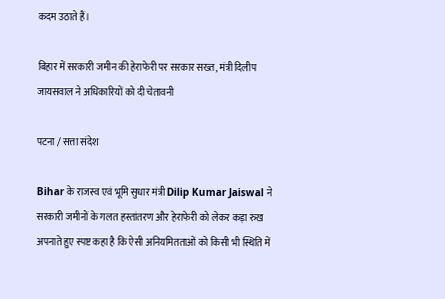कदम उठाते हैं।

बिहार में सरकारी जमीन की हेराफेरी पर सरकार सख्त, मंत्री दिलीप जायसवाल ने अधिकारियों को दी चेतावनी

पटना / सत्ता संदेश

Bihar के राजस्व एवं भूमि सुधार मंत्री Dilip Kumar Jaiswal ने सरकारी जमीनों के गलत हस्तांतरण और हेराफेरी को लेकर कड़ा रुख अपनाते हुए स्पष्ट कहा है कि ऐसी अनियमितताओं को किसी भी स्थिति में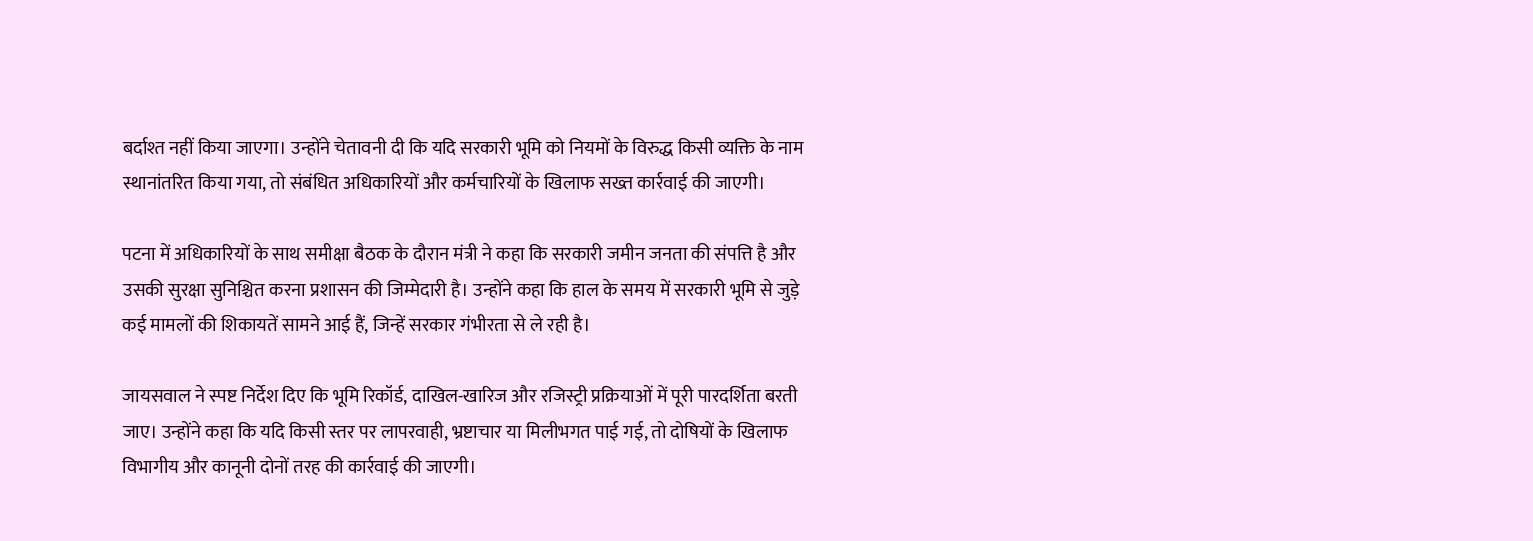बर्दाश्त नहीं किया जाएगा। उन्होंने चेतावनी दी कि यदि सरकारी भूमि को नियमों के विरुद्ध किसी व्यक्ति के नाम स्थानांतरित किया गया, तो संबंधित अधिकारियों और कर्मचारियों के खिलाफ सख्त कार्रवाई की जाएगी।

पटना में अधिकारियों के साथ समीक्षा बैठक के दौरान मंत्री ने कहा कि सरकारी जमीन जनता की संपत्ति है और उसकी सुरक्षा सुनिश्चित करना प्रशासन की जिम्मेदारी है। उन्होंने कहा कि हाल के समय में सरकारी भूमि से जुड़े कई मामलों की शिकायतें सामने आई हैं, जिन्हें सरकार गंभीरता से ले रही है।

जायसवाल ने स्पष्ट निर्देश दिए कि भूमि रिकॉर्ड, दाखिल-खारिज और रजिस्ट्री प्रक्रियाओं में पूरी पारदर्शिता बरती जाए। उन्होंने कहा कि यदि किसी स्तर पर लापरवाही, भ्रष्टाचार या मिलीभगत पाई गई, तो दोषियों के खिलाफ विभागीय और कानूनी दोनों तरह की कार्रवाई की जाएगी।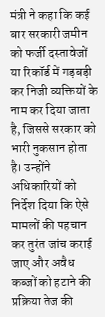मंत्री ने कहा कि कई बार सरकारी जमीन को फर्जी दस्तावेजों या रिकॉर्ड में गड़बड़ी कर निजी व्यक्तियों के नाम कर दिया जाता है, जिससे सरकार को भारी नुकसान होता है। उन्होंने अधिकारियों को निर्देश दिया कि ऐसे मामलों की पहचान कर तुरंत जांच कराई जाए और अवैध कब्जों को हटाने की प्रक्रिया तेज की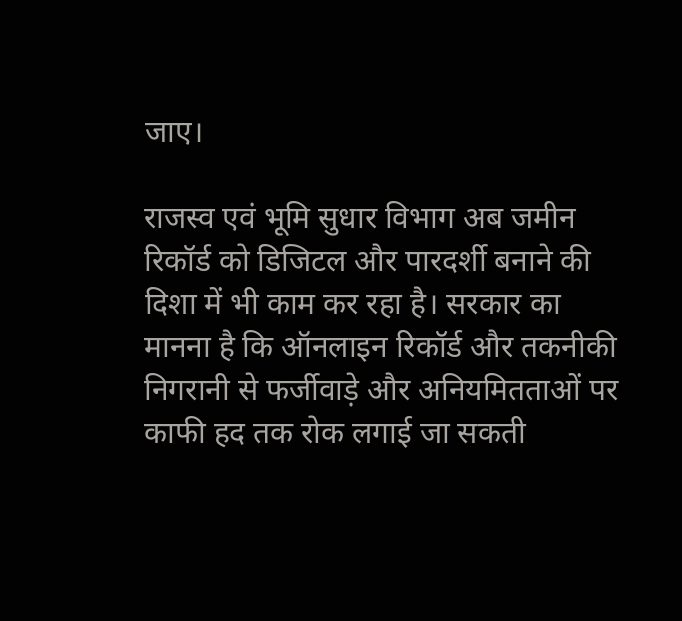जाए।

राजस्व एवं भूमि सुधार विभाग अब जमीन रिकॉर्ड को डिजिटल और पारदर्शी बनाने की दिशा में भी काम कर रहा है। सरकार का मानना है कि ऑनलाइन रिकॉर्ड और तकनीकी निगरानी से फर्जीवाड़े और अनियमितताओं पर काफी हद तक रोक लगाई जा सकती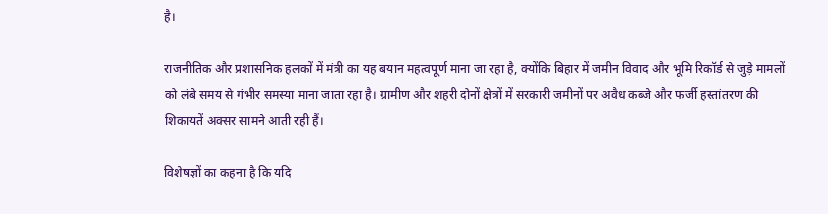है।

राजनीतिक और प्रशासनिक हलकों में मंत्री का यह बयान महत्वपूर्ण माना जा रहा है, क्योंकि बिहार में जमीन विवाद और भूमि रिकॉर्ड से जुड़े मामलों को लंबे समय से गंभीर समस्या माना जाता रहा है। ग्रामीण और शहरी दोनों क्षेत्रों में सरकारी जमीनों पर अवैध कब्जे और फर्जी हस्तांतरण की शिकायतें अक्सर सामने आती रही हैं।

विशेषज्ञों का कहना है कि यदि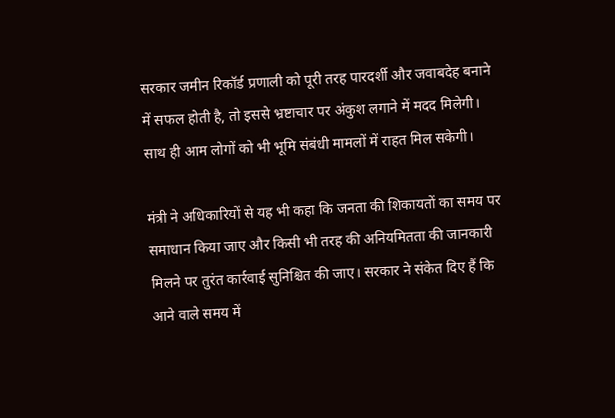सरकार जमीन रिकॉर्ड प्रणाली को पूरी तरह पारदर्शी और जवाबदेह बनाने में सफल होती है, तो इससे भ्रष्टाचार पर अंकुश लगाने में मदद मिलेगी। साथ ही आम लोगों को भी भूमि संबंधी मामलों में राहत मिल सकेगी।

मंत्री ने अधिकारियों से यह भी कहा कि जनता की शिकायतों का समय पर समाधान किया जाए और किसी भी तरह की अनियमितता की जानकारी मिलने पर तुरंत कार्रवाई सुनिश्चित की जाए। सरकार ने संकेत दिए हैं कि आने वाले समय में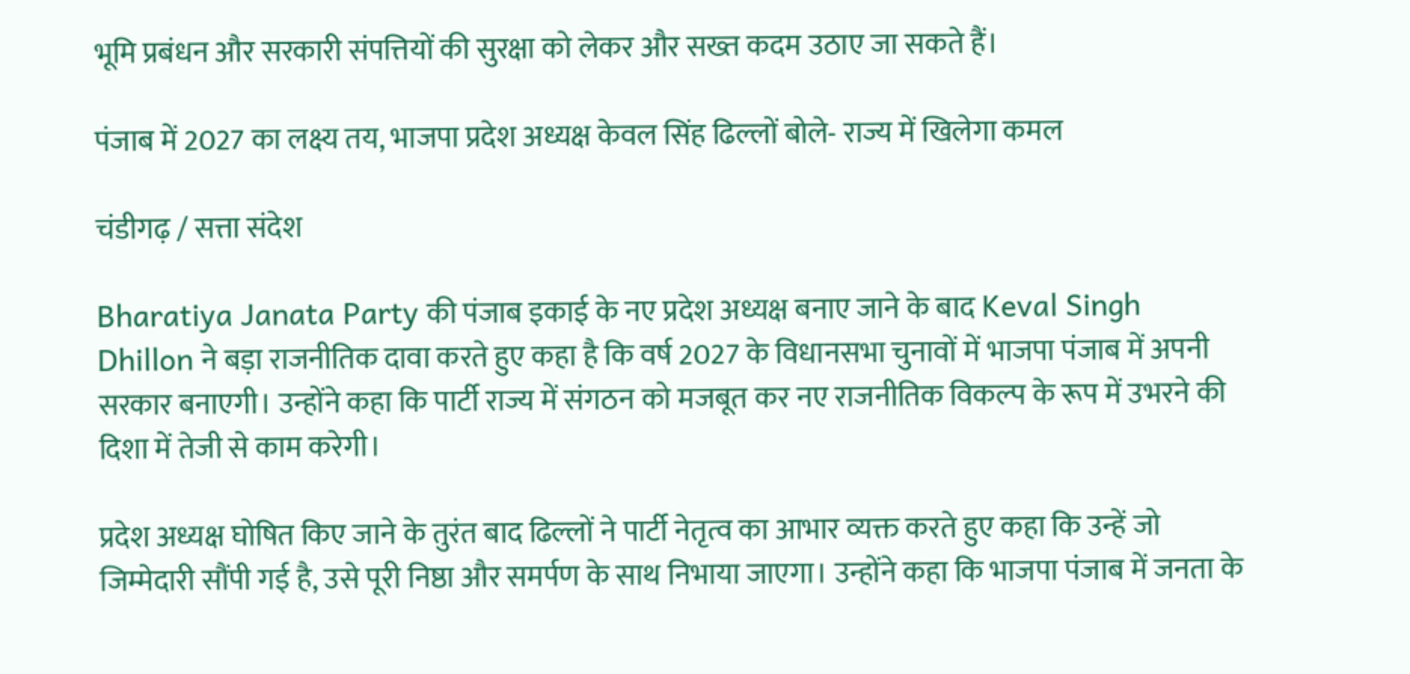भूमि प्रबंधन और सरकारी संपत्तियों की सुरक्षा को लेकर और सख्त कदम उठाए जा सकते हैं।

पंजाब में 2027 का लक्ष्य तय, भाजपा प्रदेश अध्यक्ष केवल सिंह ढिल्लों बोले- राज्य में खिलेगा कमल

चंडीगढ़ / सत्ता संदेश

Bharatiya Janata Party की पंजाब इकाई के नए प्रदेश अध्यक्ष बनाए जाने के बाद Keval Singh Dhillon ने बड़ा राजनीतिक दावा करते हुए कहा है कि वर्ष 2027 के विधानसभा चुनावों में भाजपा पंजाब में अपनी सरकार बनाएगी। उन्होंने कहा कि पार्टी राज्य में संगठन को मजबूत कर नए राजनीतिक विकल्प के रूप में उभरने की दिशा में तेजी से काम करेगी।

प्रदेश अध्यक्ष घोषित किए जाने के तुरंत बाद ढिल्लों ने पार्टी नेतृत्व का आभार व्यक्त करते हुए कहा कि उन्हें जो जिम्मेदारी सौंपी गई है, उसे पूरी निष्ठा और समर्पण के साथ निभाया जाएगा। उन्होंने कहा कि भाजपा पंजाब में जनता के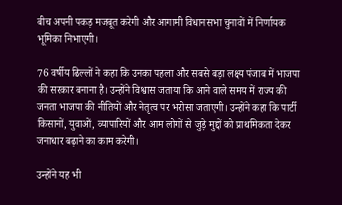बीच अपनी पकड़ मजबूत करेगी और आगामी विधानसभा चुनावों में निर्णायक भूमिका निभाएगी।

76 वर्षीय ढिल्लों ने कहा कि उनका पहला और सबसे बड़ा लक्ष्य पंजाब में भाजपा की सरकार बनाना है। उन्होंने विश्वास जताया कि आने वाले समय में राज्य की जनता भाजपा की नीतियों और नेतृत्व पर भरोसा जताएगी। उन्होंने कहा कि पार्टी किसानों, युवाओं, व्यापारियों और आम लोगों से जुड़े मुद्दों को प्राथमिकता देकर जनाधार बढ़ाने का काम करेगी।

उन्होंने यह भी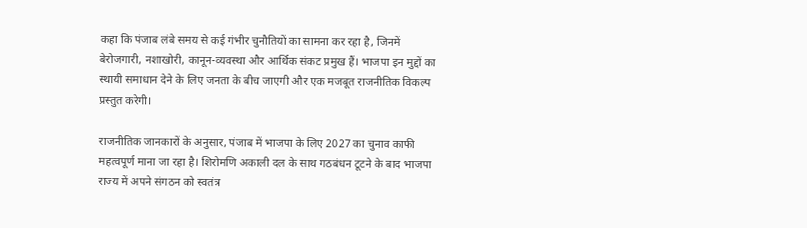कहा कि पंजाब लंबे समय से कई गंभीर चुनौतियों का सामना कर रहा है, जिनमें बेरोजगारी, नशाखोरी, कानून-व्यवस्था और आर्थिक संकट प्रमुख हैं। भाजपा इन मुद्दों का स्थायी समाधान देने के लिए जनता के बीच जाएगी और एक मजबूत राजनीतिक विकल्प प्रस्तुत करेगी।

राजनीतिक जानकारों के अनुसार, पंजाब में भाजपा के लिए 2027 का चुनाव काफी महत्वपूर्ण माना जा रहा है। शिरोमणि अकाली दल के साथ गठबंधन टूटने के बाद भाजपा राज्य में अपने संगठन को स्वतंत्र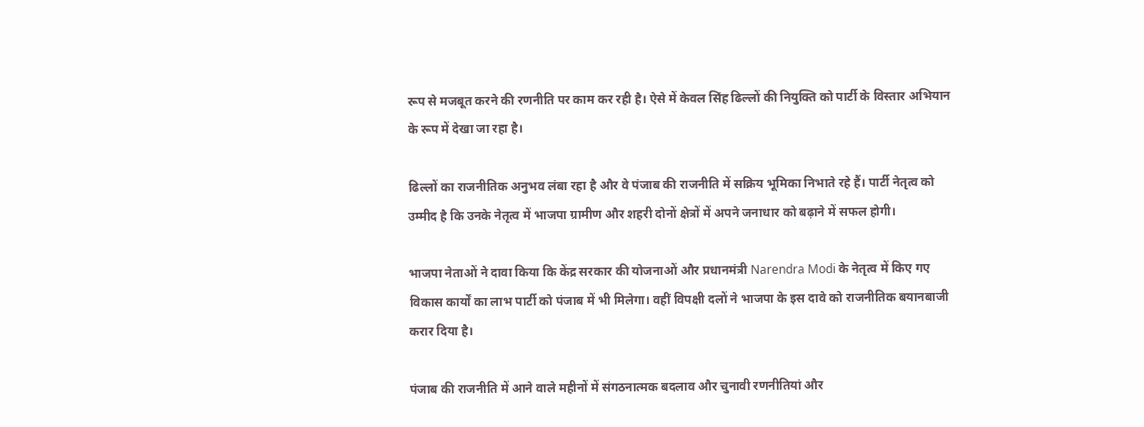रूप से मजबूत करने की रणनीति पर काम कर रही है। ऐसे में केवल सिंह ढिल्लों की नियुक्ति को पार्टी के विस्तार अभियान के रूप में देखा जा रहा है।

ढिल्लों का राजनीतिक अनुभव लंबा रहा है और वे पंजाब की राजनीति में सक्रिय भूमिका निभाते रहे हैं। पार्टी नेतृत्व को उम्मीद है कि उनके नेतृत्व में भाजपा ग्रामीण और शहरी दोनों क्षेत्रों में अपने जनाधार को बढ़ाने में सफल होगी।

भाजपा नेताओं ने दावा किया कि केंद्र सरकार की योजनाओं और प्रधानमंत्री Narendra Modi के नेतृत्व में किए गए विकास कार्यों का लाभ पार्टी को पंजाब में भी मिलेगा। वहीं विपक्षी दलों ने भाजपा के इस दावे को राजनीतिक बयानबाजी करार दिया है।

पंजाब की राजनीति में आने वाले महीनों में संगठनात्मक बदलाव और चुनावी रणनीतियां और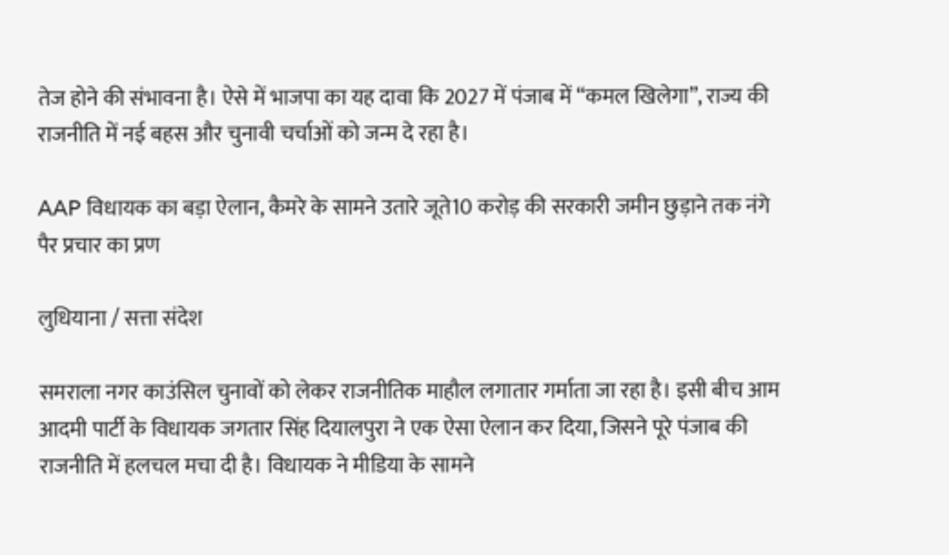तेज होने की संभावना है। ऐसे में भाजपा का यह दावा कि 2027 में पंजाब में “कमल खिलेगा”, राज्य की राजनीति में नई बहस और चुनावी चर्चाओं को जन्म दे रहा है।

AAP विधायक का बड़ा ऐलान, कैमरे के सामने उतारे जूते10 करोड़ की सरकारी जमीन छुड़ाने तक नंगे पैर प्रचार का प्रण

लुधियाना / सत्ता संदेश

समराला नगर काउंसिल चुनावों को लेकर राजनीतिक माहौल लगातार गर्माता जा रहा है। इसी बीच आम आदमी पार्टी के विधायक जगतार सिंह दियालपुरा ने एक ऐसा ऐलान कर दिया, जिसने पूरे पंजाब की राजनीति में हलचल मचा दी है। विधायक ने मीडिया के सामने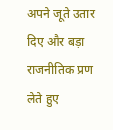अपने जूते उतार दिए और बड़ा राजनीतिक प्रण लेते हुए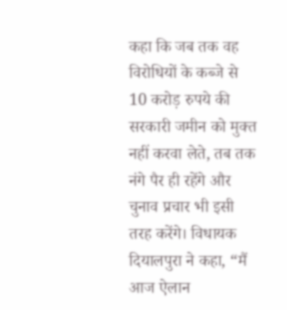कहा कि जब तक वह विरोधियों के कब्जे से 10 करोड़ रुपये की सरकारी जमीन को मुक्त नहीं करवा लेते, तब तक नंगे पैर ही रहेंगे और चुनाव प्रचार भी इसी तरह करेंगे। विधायक दियालपुरा ने कहा, “मैं आज ऐलान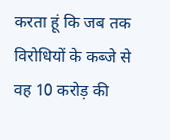करता हूं कि जब तक विरोधियों के कब्जे से वह 10 करोड़ की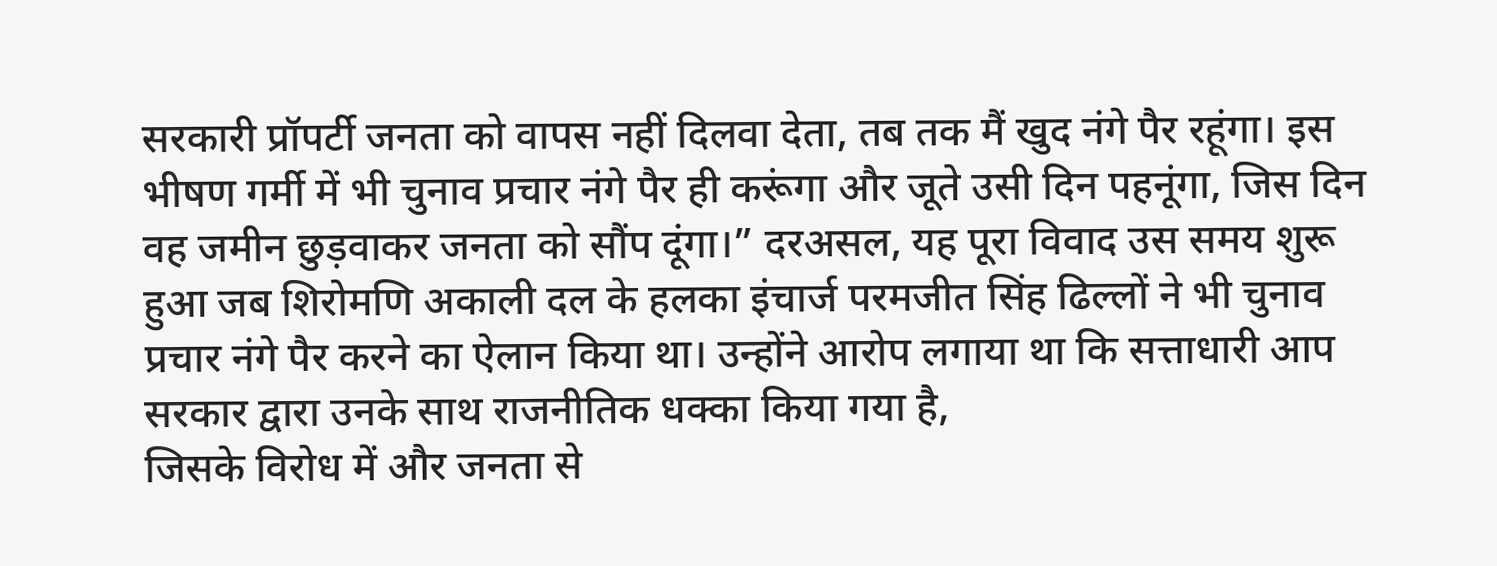सरकारी प्रॉपर्टी जनता को वापस नहीं दिलवा देता, तब तक मैं खुद नंगे पैर रहूंगा। इस भीषण गर्मी में भी चुनाव प्रचार नंगे पैर ही करूंगा और जूते उसी दिन पहनूंगा, जिस दिन वह जमीन छुड़वाकर जनता को सौंप दूंगा।” दरअसल, यह पूरा विवाद उस समय शुरू हुआ जब शिरोमणि अकाली दल के हलका इंचार्ज परमजीत सिंह ढिल्लों ने भी चुनाव प्रचार नंगे पैर करने का ऐलान किया था। उन्होंने आरोप लगाया था कि सत्ताधारी आप सरकार द्वारा उनके साथ राजनीतिक धक्का किया गया है,
जिसके विरोध में और जनता से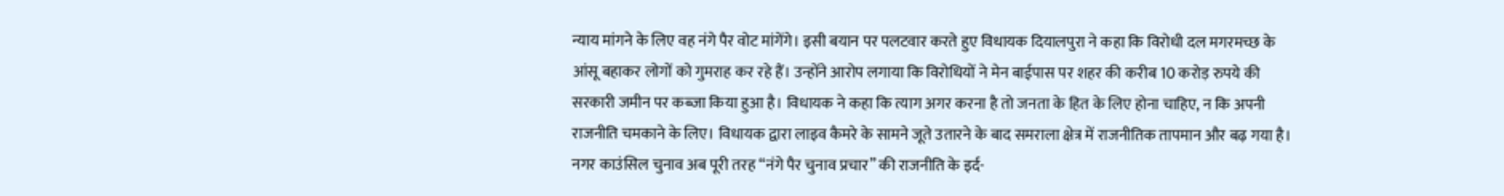न्याय मांगने के लिए वह नंगे पैर वोट मांगेंगे। इसी बयान पर पलटवार करते हुए विधायक दियालपुरा ने कहा कि विरोधी दल मगरमच्छ के आंसू बहाकर लोगों को गुमराह कर रहे हैं। उन्होंने आरोप लगाया कि विरोधियों ने मेन बाईपास पर शहर की करीब 10 करोड़ रुपये की सरकारी जमीन पर कब्जा किया हुआ है। विधायक ने कहा कि त्याग अगर करना है तो जनता के हित के लिए होना चाहिए, न कि अपनी राजनीति चमकाने के लिए। विधायक द्वारा लाइव कैमरे के सामने जूते उतारने के बाद समराला क्षेत्र में राजनीतिक तापमान और बढ़ गया है। नगर काउंसिल चुनाव अब पूरी तरह “नंगे पैर चुनाव प्रचार” की राजनीति के इर्द-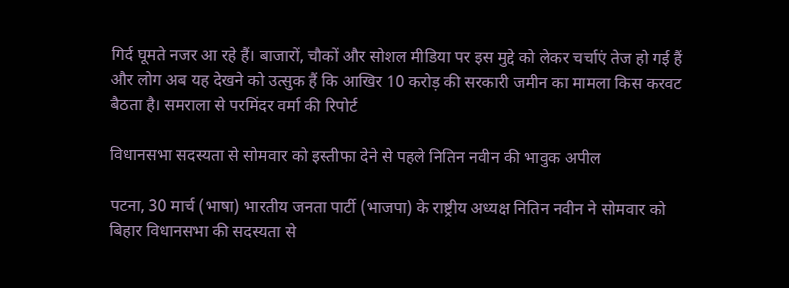गिर्द घूमते नजर आ रहे हैं। बाजारों, चौकों और सोशल मीडिया पर इस मुद्दे को लेकर चर्चाएं तेज हो गई हैं और लोग अब यह देखने को उत्सुक हैं कि आखिर 10 करोड़ की सरकारी जमीन का मामला किस करवट बैठता है। समराला से परमिंदर वर्मा की रिपोर्ट

विधानसभा सदस्यता से सोमवार को इस्तीफा देने से पहले नितिन नवीन की भावुक अपील

पटना, 30 मार्च (भाषा) भारतीय जनता पार्टी (भाजपा) के राष्ट्रीय अध्यक्ष नितिन नवीन ने सोमवार को बिहार विधानसभा की सदस्यता से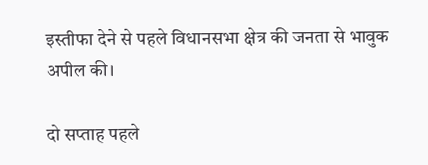इस्तीफा देने से पहले विधानसभा क्षेत्र की जनता से भावुक अपील की।

दो सप्ताह पहले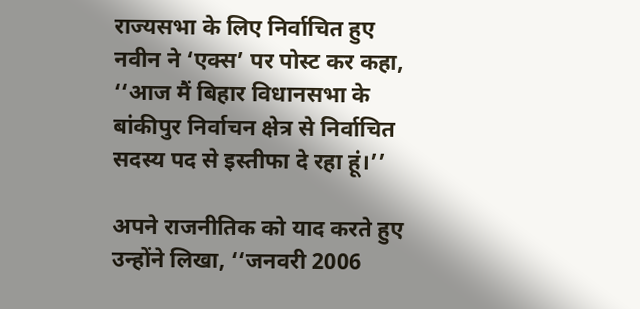राज्यसभा के लिए निर्वाचित हुए नवीन ने ‘एक्स’ पर पोस्ट कर कहा, ‘‘आज मैं बिहार विधानसभा के बांकीपुर निर्वाचन क्षेत्र से निर्वाचित सदस्य पद से इस्तीफा दे रहा हूं।’’

अपने राजनीतिक को याद करते हुए उन्होंने लिखा, ‘‘जनवरी 2006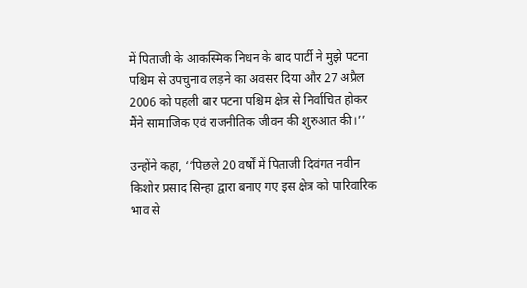में पिताजी के आकस्मिक निधन के बाद पार्टी ने मुझे पटना पश्चिम से उपचुनाव लड़ने का अवसर दिया और 27 अप्रैल 2006 को पहली बार पटना पश्चिम क्षेत्र से निर्वाचित होकर मैंने सामाजिक एवं राजनीतिक जीवन की शुरुआत की।’’

उन्होंने कहा, ‘‘पिछले 20 वर्षों में पिताजी दिवंगत नवीन किशोर प्रसाद सिन्हा द्वारा बनाए गए इस क्षेत्र को पारिवारिक भाव से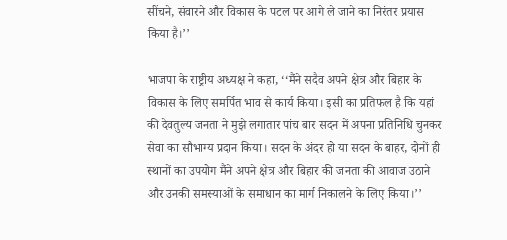सींचने, संवारने और विकास के पटल पर आगे ले जाने का निरंतर प्रयास किया है।’’

भाजपा के राष्ट्रीय अध्यक्ष ने कहा, ‘‘मैंने सदैव अपने क्षेत्र और बिहार के विकास के लिए समर्पित भाव से कार्य किया। इसी का प्रतिफल है कि यहां की देवतुल्य जनता ने मुझे लगातार पांच बार सदन में अपना प्रतिनिधि चुनकर सेवा का सौभाग्य प्रदान किया। सदन के अंदर हो या सदन के बाहर, दोनों ही स्थानों का उपयोग मैंने अपने क्षेत्र और बिहार की जनता की आवाज उठाने और उनकी समस्याओं के समाधान का मार्ग निकालने के लिए किया।’’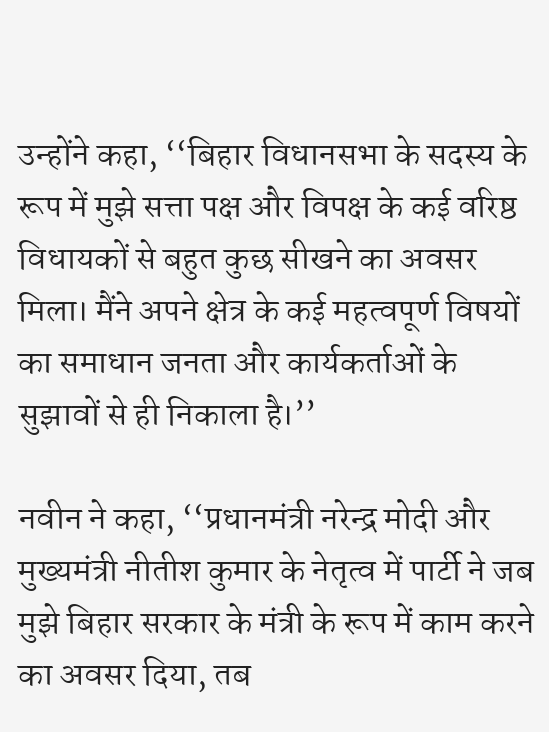उन्होंने कहा, ‘‘बिहार विधानसभा के सदस्य के रूप में मुझे सत्ता पक्ष और विपक्ष के कई वरिष्ठ विधायकों से बहुत कुछ सीखने का अवसर मिला। मैंने अपने क्षेत्र के कई महत्वपूर्ण विषयों का समाधान जनता और कार्यकर्ताओं के सुझावों से ही निकाला है।’’

नवीन ने कहा, ‘‘प्रधानमंत्री नरेन्द्र मोदी और मुख्यमंत्री नीतीश कुमार के नेतृत्व में पार्टी ने जब मुझे बिहार सरकार के मंत्री के रूप में काम करने का अवसर दिया, तब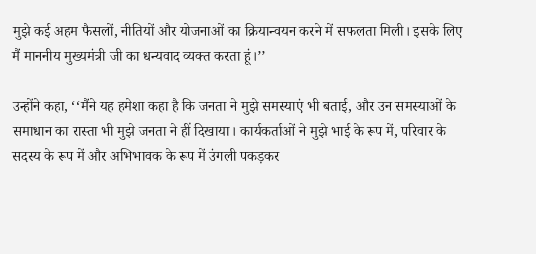मुझे कई अहम फैसलों, नीतियों और योजनाओं का क्रियान्वयन करने में सफलता मिली। इसके लिए मैं माननीय मुख्यमंत्री जी का धन्यवाद व्यक्त करता हूं।’’

उन्होंने कहा, ‘‘मैंने यह हमेशा कहा है कि जनता ने मुझे समस्याएं भी बताई, और उन समस्याओं के समाधान का रास्ता भी मुझे जनता ने हीं दिखाया। कार्यकर्ताओं ने मुझे भाई के रूप में, परिवार के सदस्य के रूप में और अभिभावक के रूप में उंगली पकड़कर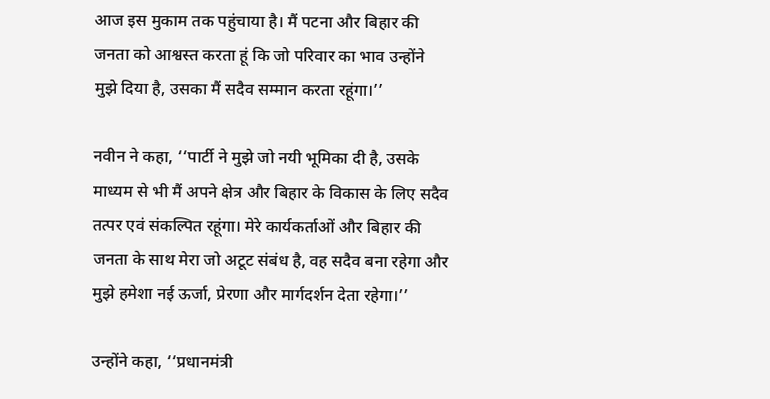आज इस मुकाम तक पहुंचाया है। मैं पटना और बिहार की जनता को आश्वस्त करता हूं कि जो परिवार का भाव उन्होंने मुझे दिया है, उसका मैं सदैव सम्मान करता रहूंगा।’’

नवीन ने कहा, ‘‘पार्टी ने मुझे जो नयी भूमिका दी है, उसके माध्यम से भी मैं अपने क्षेत्र और बिहार के विकास के लिए सदैव तत्पर एवं संकल्पित रहूंगा। मेरे कार्यकर्ताओं और बिहार की जनता के साथ मेरा जो अटूट संबंध है, वह सदैव बना रहेगा और मुझे हमेशा नई ऊर्जा, प्रेरणा और मार्गदर्शन देता रहेगा।’’

उन्होंने कहा, ‘‘प्रधानमंत्री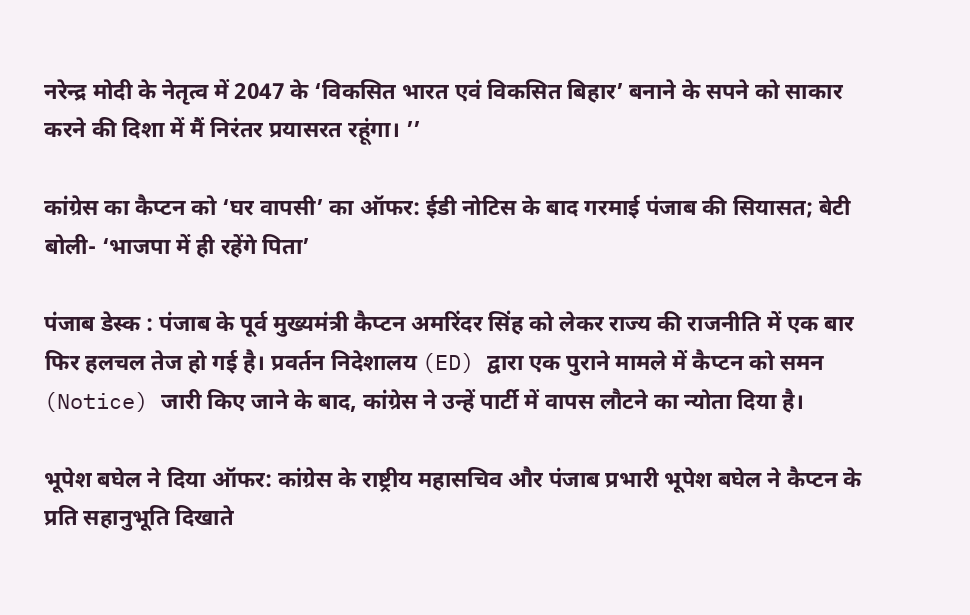नरेन्द्र मोदी के नेतृत्व में 2047 के ‘विकसित भारत एवं विकसित बिहार’ बनाने के सपने को साकार करने की दिशा में मैं निरंतर प्रयासरत रहूंगा। ’’

कांग्रेस का कैप्टन को ‘घर वापसी’ का ऑफर: ईडी नोटिस के बाद गरमाई पंजाब की सियासत; बेटी बोली- ‘भाजपा में ही रहेंगे पिता’

पंजाब डेस्क : पंजाब के पूर्व मुख्यमंत्री कैप्टन अमरिंदर सिंह को लेकर राज्य की राजनीति में एक बार फिर हलचल तेज हो गई है। प्रवर्तन निदेशालय (ED) द्वारा एक पुराने मामले में कैप्टन को समन (Notice) जारी किए जाने के बाद, कांग्रेस ने उन्हें पार्टी में वापस लौटने का न्योता दिया है।

भूपेश बघेल ने दिया ऑफर: कांग्रेस के राष्ट्रीय महासचिव और पंजाब प्रभारी भूपेश बघेल ने कैप्टन के प्रति सहानुभूति दिखाते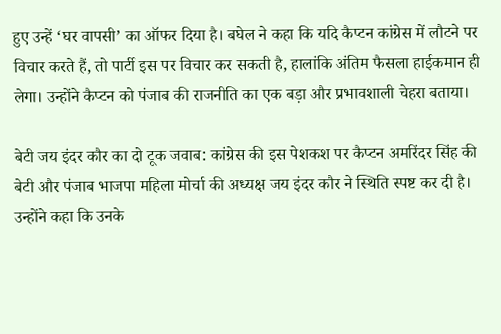हुए उन्हें ‘घर वापसी’ का ऑफर दिया है। बघेल ने कहा कि यदि कैप्टन कांग्रेस में लौटने पर विचार करते हैं, तो पार्टी इस पर विचार कर सकती है, हालांकि अंतिम फैसला हाईकमान ही लेगा। उन्होंने कैप्टन को पंजाब की राजनीति का एक बड़ा और प्रभावशाली चेहरा बताया।

बेटी जय इंदर कौर का दो टूक जवाब: कांग्रेस की इस पेशकश पर कैप्टन अमरिंदर सिंह की बेटी और पंजाब भाजपा महिला मोर्चा की अध्यक्ष जय इंदर कौर ने स्थिति स्पष्ट कर दी है। उन्होंने कहा कि उनके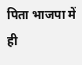पिता भाजपा में ही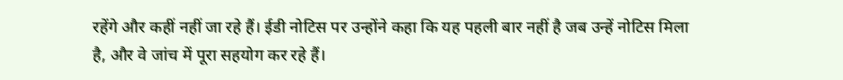रहेंगे और कहीं नहीं जा रहे हैं। ईडी नोटिस पर उन्होंने कहा कि यह पहली बार नहीं है जब उन्हें नोटिस मिला है, और वे जांच में पूरा सहयोग कर रहे हैं।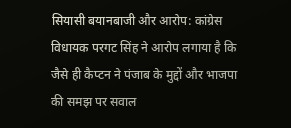सियासी बयानबाजी और आरोप: कांग्रेस विधायक परगट सिंह ने आरोप लगाया है कि जैसे ही कैप्टन ने पंजाब के मुद्दों और भाजपा की समझ पर सवाल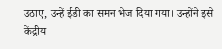उठाए, उन्हें ईडी का समन भेज दिया गया। उन्होंने इसे केंद्रीय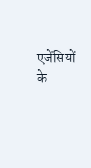एजेंसियों के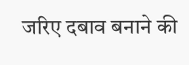जरिए दबाव बनाने की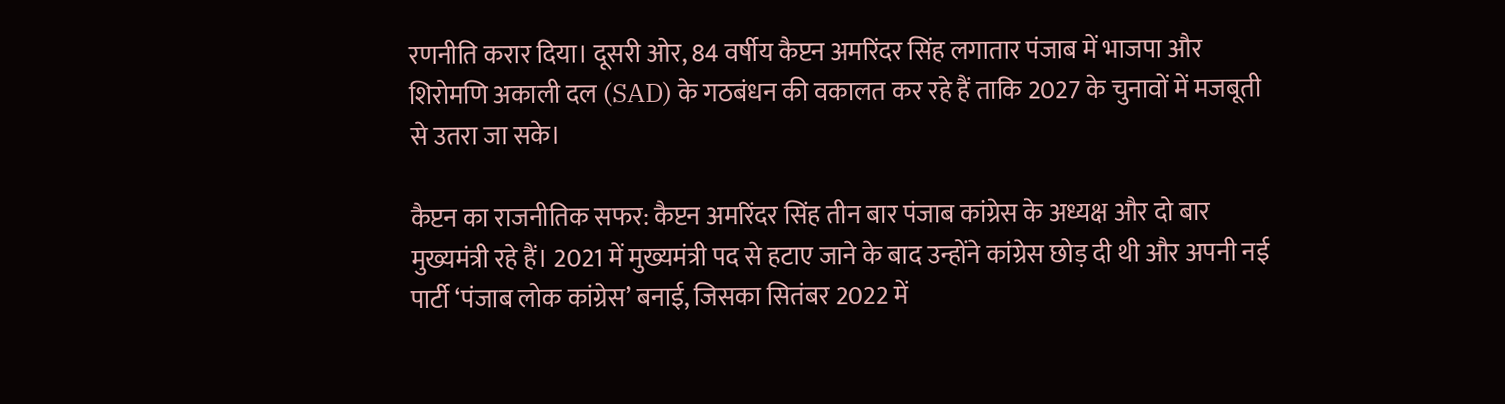रणनीति करार दिया। दूसरी ओर, 84 वर्षीय कैप्टन अमरिंदर सिंह लगातार पंजाब में भाजपा और शिरोमणि अकाली दल (SAD) के गठबंधन की वकालत कर रहे हैं ताकि 2027 के चुनावों में मजबूती से उतरा जा सके।

कैप्टन का राजनीतिक सफर: कैप्टन अमरिंदर सिंह तीन बार पंजाब कांग्रेस के अध्यक्ष और दो बार मुख्यमंत्री रहे हैं। 2021 में मुख्यमंत्री पद से हटाए जाने के बाद उन्होंने कांग्रेस छोड़ दी थी और अपनी नई पार्टी ‘पंजाब लोक कांग्रेस’ बनाई, जिसका सितंबर 2022 में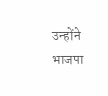उन्होंने भाजपा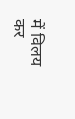में विलय कर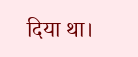दिया था।